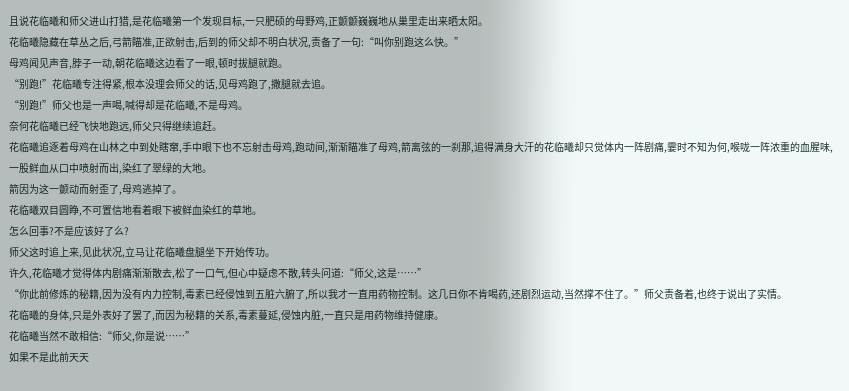且说花临曦和师父进山打猎,是花临曦第一个发现目标,一只肥硕的母野鸡,正颤颤巍巍地从巢里走出来晒太阳。
花临曦隐藏在草丛之后,弓箭瞄准,正欲射击,后到的师父却不明白状况,责备了一句:“叫你别跑这么快。”
母鸡闻见声音,脖子一动,朝花临曦这边看了一眼,顿时拔腿就跑。
“别跑!”花临曦专注得紧,根本没理会师父的话,见母鸡跑了,撒腿就去追。
“别跑!”师父也是一声喝,喊得却是花临曦,不是母鸡。
奈何花临曦已经飞快地跑远,师父只得继续追赶。
花临曦追逐着母鸡在山林之中到处瞎窜,手中眼下也不忘射击母鸡,跑动间,渐渐瞄准了母鸡,箭离弦的一刹那,追得满身大汗的花临曦却只觉体内一阵剧痛,霎时不知为何,喉咙一阵浓重的血腥味,一股鲜血从口中喷射而出,染红了翠绿的大地。
箭因为这一颤动而射歪了,母鸡逃掉了。
花临曦双目圆睁,不可置信地看着眼下被鲜血染红的草地。
怎么回事?不是应该好了么?
师父这时追上来,见此状况,立马让花临曦盘腿坐下开始传功。
许久,花临曦才觉得体内剧痛渐渐散去,松了一口气,但心中疑虑不散,转头问道:“师父,这是……”
“你此前修炼的秘籍,因为没有内力控制,毒素已经侵蚀到五脏六腑了,所以我才一直用药物控制。这几日你不肯喝药,还剧烈运动,当然撑不住了。”师父责备着,也终于说出了实情。
花临曦的身体,只是外表好了罢了,而因为秘籍的关系,毒素蔓延,侵蚀内脏,一直只是用药物维持健康。
花临曦当然不敢相信:“师父,你是说……”
如果不是此前天天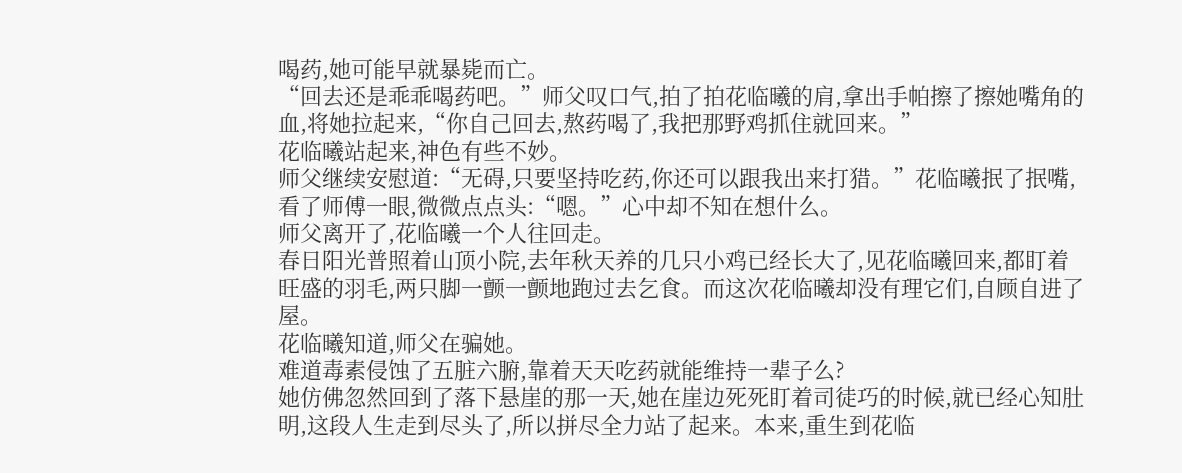喝药,她可能早就暴毙而亡。
“回去还是乖乖喝药吧。”师父叹口气,拍了拍花临曦的肩,拿出手帕擦了擦她嘴角的血,将她拉起来,“你自己回去,熬药喝了,我把那野鸡抓住就回来。”
花临曦站起来,神色有些不妙。
师父继续安慰道:“无碍,只要坚持吃药,你还可以跟我出来打猎。”花临曦抿了抿嘴,看了师傅一眼,微微点点头:“嗯。”心中却不知在想什么。
师父离开了,花临曦一个人往回走。
春日阳光普照着山顶小院,去年秋天养的几只小鸡已经长大了,见花临曦回来,都盯着旺盛的羽毛,两只脚一颤一颤地跑过去乞食。而这次花临曦却没有理它们,自顾自进了屋。
花临曦知道,师父在骗她。
难道毒素侵蚀了五脏六腑,靠着天天吃药就能维持一辈子么?
她仿佛忽然回到了落下悬崖的那一天,她在崖边死死盯着司徒巧的时候,就已经心知肚明,这段人生走到尽头了,所以拼尽全力站了起来。本来,重生到花临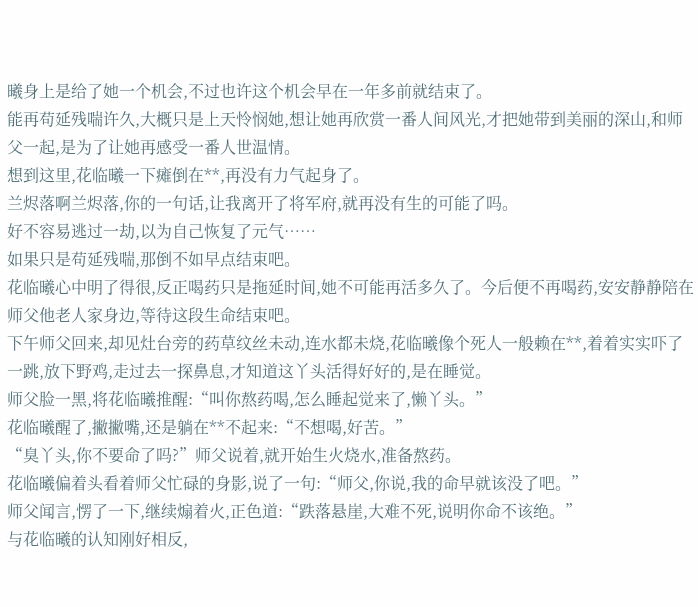曦身上是给了她一个机会,不过也许这个机会早在一年多前就结束了。
能再苟延残喘许久,大概只是上天怜悯她,想让她再欣赏一番人间风光,才把她带到美丽的深山,和师父一起,是为了让她再感受一番人世温情。
想到这里,花临曦一下瘫倒在**,再没有力气起身了。
兰烬落啊兰烬落,你的一句话,让我离开了将军府,就再没有生的可能了吗。
好不容易逃过一劫,以为自己恢复了元气……
如果只是苟延残喘,那倒不如早点结束吧。
花临曦心中明了得很,反正喝药只是拖延时间,她不可能再活多久了。今后便不再喝药,安安静静陪在师父他老人家身边,等待这段生命结束吧。
下午师父回来,却见灶台旁的药草纹丝未动,连水都未烧,花临曦像个死人一般赖在**,着着实实吓了一跳,放下野鸡,走过去一探鼻息,才知道这丫头活得好好的,是在睡觉。
师父脸一黑,将花临曦推醒:“叫你熬药喝,怎么睡起觉来了,懒丫头。”
花临曦醒了,撇撇嘴,还是躺在**不起来:“不想喝,好苦。”
“臭丫头,你不要命了吗?”师父说着,就开始生火烧水,准备熬药。
花临曦偏着头看着师父忙碌的身影,说了一句:“师父,你说,我的命早就该没了吧。”
师父闻言,愣了一下,继续煽着火,正色道:“跌落悬崖,大难不死,说明你命不该绝。”
与花临曦的认知刚好相反,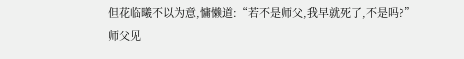但花临曦不以为意,慵懒道:“若不是师父,我早就死了,不是吗?”
师父见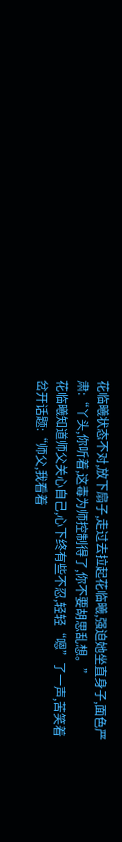花临曦状态不对,放下扇子,走过去拉起花临曦,强迫她坐直身子,面色严肃:“丫头,你听着,这毒为师控制得了,你不要胡思乱想。”
花临曦知道师父关心自己,心下终有些不忍,轻轻“嗯”了一声,苦笑着岔开话题:“师父,我看着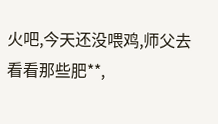火吧,今天还没喂鸡,师父去看看那些肥**,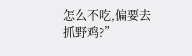怎么不吃,偏要去抓野鸡?”